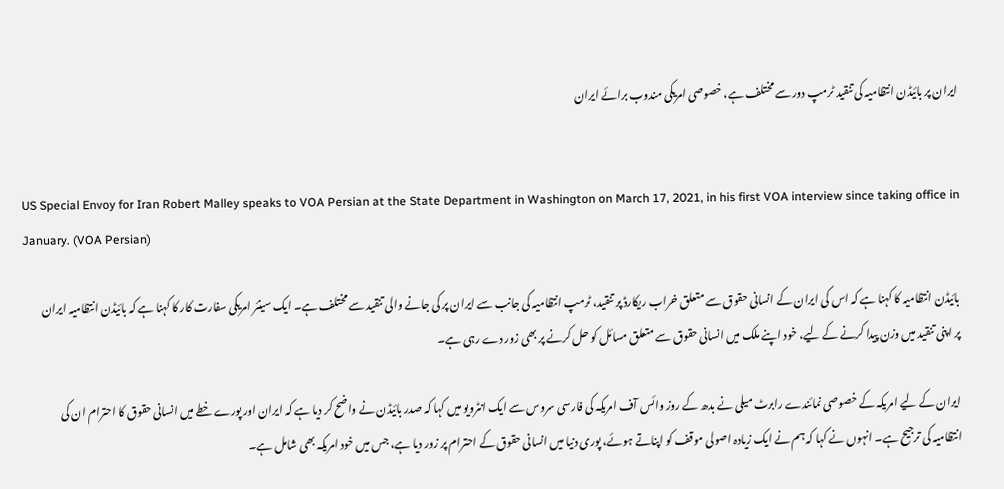ایران پر بائیڈن انتظامیہ کی تنقید ٹرمپ دور سے مختلف ہے، خصوصی امریکی مندوب برائے ایران


US Special Envoy for Iran Robert Malley speaks to VOA Persian at the State Department in Washington on March 17, 2021, in his first VOA interview since taking office in January. (VOA Persian)

بائیڈن انتظامیہ کا کہنا ہے کہ اس کی ایران کے انسانی حقوق سے متعلق خراب ریکارڈ پر تنقید، ٹرمپ انتظامیہ کی جانب سے ایران پر کی جانے والی تنقید سے مختلف ہے۔ ایک سینئر امریکی سفارت کار کا کہنا ہے کہ بائیڈن انتظامیہ ایران پر اپنی تنقید میں وزن پیدا کرنے کے لیے، خود اپنے ملک میں انسانی حقوق سے متعلق مسائل کو حل کرنے پر بھی زور دے رہی ہے۔

ایران کے لیے امریکہ کے خصوصی نمائندے رابرٹ میلی نے بدھ کے روز وائس آف امریکہ کی فارسی سروس سے ایک انٹرویو میں کہا کہ صدر بائیڈن نے واضح کر دیا ہے کہ ایران اور پورے خطے میں انسانی حقوق کا احترام ان کی انتظامیہ کی ترجیح ہے۔ انہوں نے کہا کہ ہم نے ایک زیادہ اصولی موقف کو اپناتے ہوئے، پوری دنیا میں انسانی حقوق کے احترام پر زور دیا ہے، جس میں خود امریکہ بھی شامل ہے۔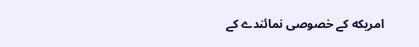امریکه کے خصوصی نمائندے کے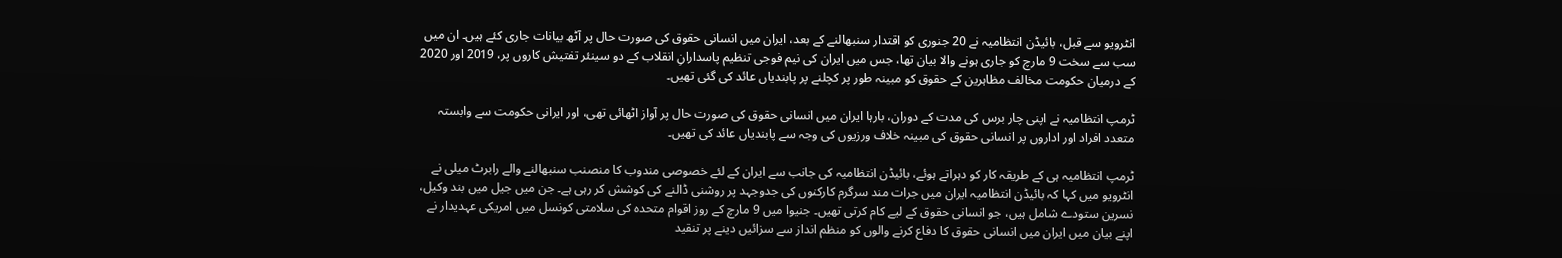انٹرویو سے قبل، بائیڈن انتظامیہ نے 20 جنوری کو اقتدار سنبھالنے کے بعد، ایران میں انسانی حقوق کی صورت حال پر آٹھ بیانات جاری کئے ہیں۔ ان میں سب سے سخت 9 مارچ کو جاری ہونے والا بیان تھا، جس میں ایران کی نیم فوجی تنظیم پاسدارانِ انقلاب کے دو سینئر تفتیش کاروں پر، 2019 اور 2020 کے درمیان حکومت مخالف مظاہرین کے حقوق کو مبینہ طور پر کچلنے پر پابندیاں عائد کی گئی تھیں۔

ٹرمپ انتظامیہ نے اپنی چار برس کی مدت کے دوران، بارہا ایران میں انسانی حقوق کی صورت حال پر آواز اٹھائی تھی، اور ایرانی حکومت سے وابستہ متعدد افراد اور اداروں پر انسانی حقوق کی مبینہ خلاف ورزیوں کی وجہ سے پابندیاں عائد کی تھیں۔

ٹرمپ انتظامیہ ہی کے طریقہ کار کو دہراتے ہوئے، بائیڈن انتظامیہ کی جانب سے ایران کے لئے خصوصی مندوب کا منصنب سنبھالنے والے رابرٹ میلی نے انٹرویو میں کہا کہ بائیڈن انتظامیہ ایران میں جرات مند سرگرم کارکنوں کی جدوجہد پر روشنی ڈالنے کی کوشش کر رہی ہے۔ جن میں جیل میں بند وکیل، نسرین ستودے شامل ہیں، جو انسانی حقوق کے لیے کام کرتی تھیں۔ جنیوا میں 9 مارچ کے روز اقوام متحدہ کی سلامتی کونسل میں امریکی عہدیدار نے اپنے بیان میں ایران میں انسانی حقوق کا دفاع کرنے والوں کو منظم انداز سے سزائیں دینے پر تنقید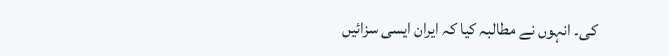کی۔ انہوں نے مطالبہ کیا کہ ایران ایسی سزائیں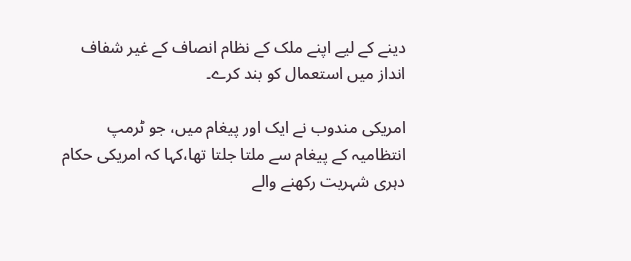دینے کے لیے اپنے ملک کے نظام انصاف کے غیر شفاف انداز میں استعمال کو بند کرے۔

امریکی مندوب نے ایک اور پیغام میں، جو ٹرمپ انتظامیہ کے پیغام سے ملتا جلتا تھا،کہا کہ امریکی حکام دہری شہریت رکھنے والے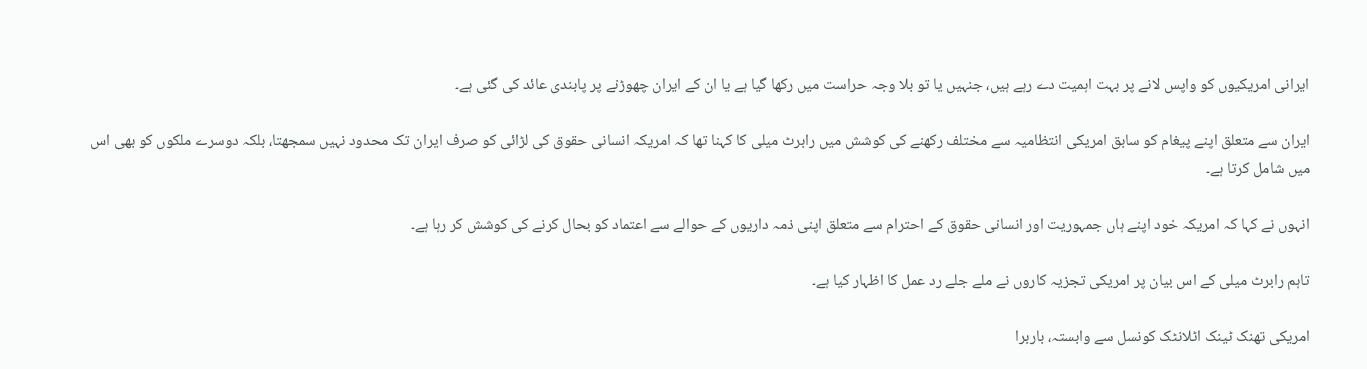ایرانی امریکیوں کو واپس لانے پر بہت اہمیت دے رہے ہیں، جنہیں یا تو بلا وجہ حراست میں رکھا گیا ہے یا ان کے ایران چھوڑنے پر پابندی عائد کی گئی ہے۔

ایران سے متعلق اپنے پیغام کو سابق امریکی انتظامیہ سے مختلف رکھنے کی کوشش میں رابرٹ میلی کا کہنا تھا کہ امریکہ انسانی حقوق کی لڑائی کو صرف ایران تک محدود نہیں سمجھتا، بلکہ دوسرے ملکوں کو بھی اس میں شامل کرتا ہے۔

انہوں نے کہا کہ امریکہ خود اپنے ہاں جمہوریت اور انسانی حقوق کے احترام سے متعلق اپنی ذمہ داریوں کے حوالے سے اعتماد کو بحال کرنے کی کوشش کر رہا ہے۔

تاہم رابرٹ میلی کے اس بیان پر امریکی تجزیہ کاروں نے ملے جلے رد عمل کا اظہار کیا ہے۔

امریکی تھنک ٹینک اٹلانٹک کونسل سے وابستہ، باربرا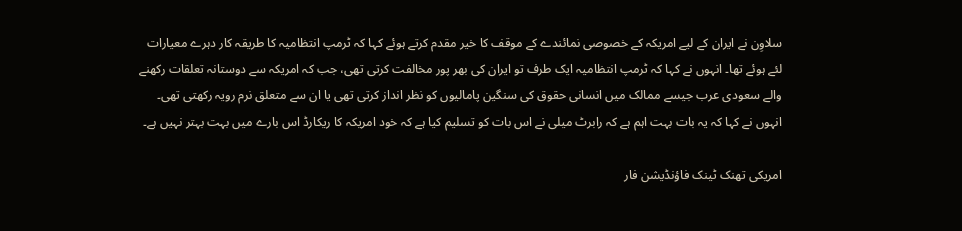سلاوِن نے ایران کے لیے امریکہ کے خصوصی نمائندے کے موقف کا خیر مقدم کرتے ہوئے کہا کہ ٹرمپ انتظامیہ کا طریقہ کار دہرے معیارات لئے ہوئے تھا۔ انہوں نے کہا کہ ٹرمپ انتظامیہ ایک طرف تو ایران کی بھر پور مخالفت کرتی تھی، جب کہ امریکہ سے دوستانہ تعلقات رکھنے والے سعودی عرب جیسے ممالک میں انسانی حقوق کی سنگین پامالیوں کو نظر انداز کرتی تھی یا ان سے متعلق نرم رویہ رکھتی تھی۔ انہوں نے کہا کہ یہ بات بہت اہم ہے کہ رابرٹ میلی نے اس بات کو تسلیم کیا ہے کہ خود امریکہ کا ریکارڈ اس بارے میں بہت بہتر نہیں ہے۔

امریکی تھنک ٹینک فاؤنڈیشن فار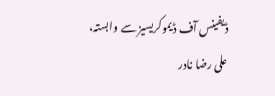ڈیفینس آف ڈیموکریسیز سے وابستہ، علی رضا نادر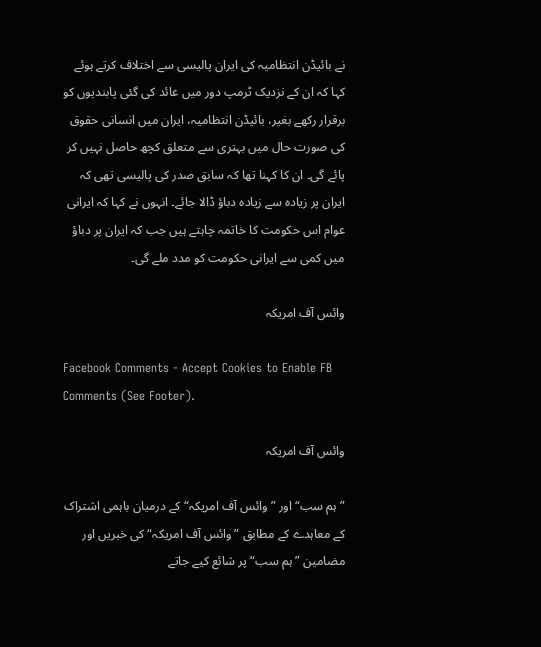نے بائیڈن انتظامیہ کی ایران پالیسی سے اختلاف کرتے ہوئے کہا کہ ان کے نزدیک ٹرمپ دور میں عائد کی گئی پابندیوں کو برقرار رکھے بغیر، بائیڈن انتظامیہ، ایران میں انسانی حقوق کی صورت حال میں بہتری سے متعلق کچھ حاصل نہیں کر پائے گی۔ ان کا کہنا تھا کہ سابق صدر کی پالیسی تھی کہ ایران پر زیادہ سے زیادہ دباؤ ڈالا جائے۔ انہوں نے کہا کہ ایرانی عوام اس حکومت کا خاتمہ چاہتے ہیں جب کہ ایران پر دباؤ میں کمی سے ایرانی حکومت کو مدد ملے گی۔

وائس آف امریکہ

Facebook Comments - Accept Cookies to Enable FB Comments (See Footer).

وائس آف امریکہ

”ہم سب“ اور ”وائس آف امریکہ“ کے درمیان باہمی اشتراک کے معاہدے کے مطابق ”وائس آف امریکہ“ کی خبریں اور مضامین ”ہم سب“ پر شائع کیے جاتے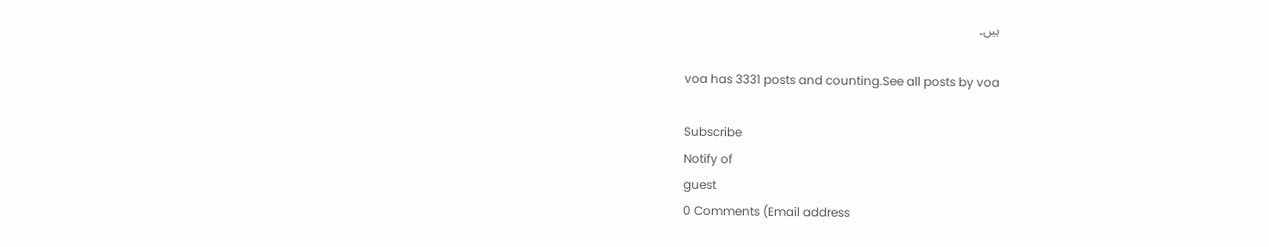ہیں۔

voa has 3331 posts and counting.See all posts by voa

Subscribe
Notify of
guest
0 Comments (Email address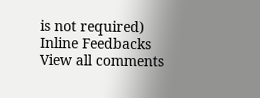is not required)
Inline Feedbacks
View all comments